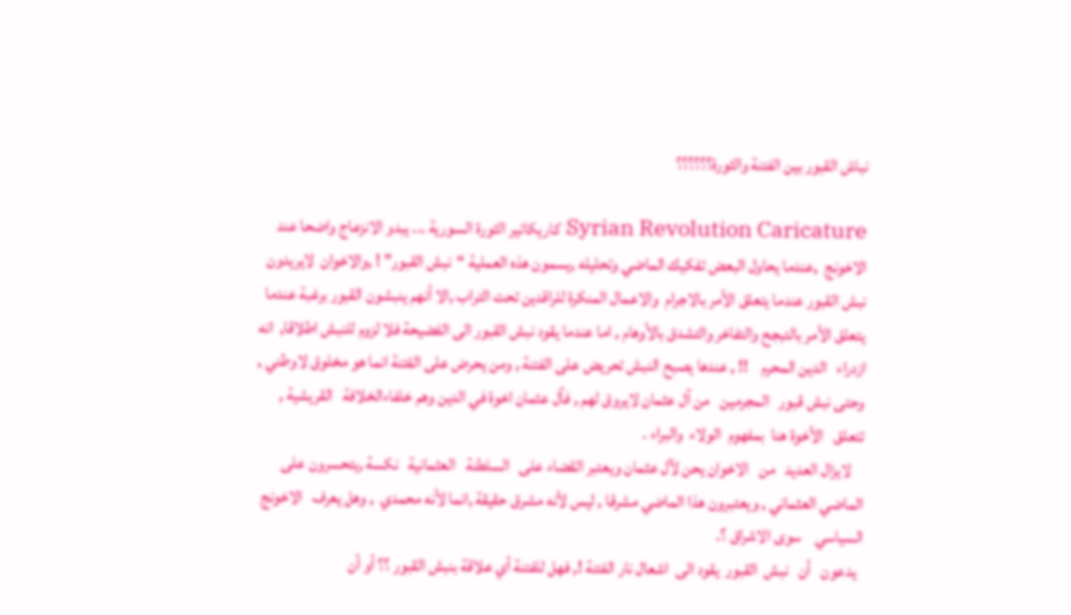نباش القبور بين الفتنة والثورة؟؟؟؟؟؟

Syrian Revolution Caricature كاريكاتير الثورة السورية ... يبدو الانزعاج واضحا عند الاخونج  ,عندما يحاول البعض تفكيك الماضي وتحليله ,يسمون هذه العملية “نبش القبور” ! ,والاخوان  لايريدون نبش القبور عندما يتعلق الأمر بالاجرام  والاعمال المنكرة للراقدين تحت التراب ,الا أنهم ينبشون القبور برغبة عندما يتعلق الأمر بالتبجح والتفاخر والتشدق بالأوهام , اما عندما يقود نبش القبور الى الفضيحة فلا لزوم للنبش اطلاقا,  انه     ازدراء   الدين المحرم    !! , عندها يصبح النبش تحريض على الفتنة , ومن يحرض على الفتنة انما هو مخلوق لاوطني , وحتى نبش قبور   المجرمين   من آل عثمان لايروق لهم , فآل عثمان اخوة في الدين وهم خلفاءالخلافة   القريشية ,  تتعلق   الأخوة هنا  بمفهوم  الولاء  والبراء .
    لايزال العديد   من   الاخوان يحن لآل عثمان ويعتبر القضاء على   السلطنة   العثمانية   نكسة ,يتحسرون على الماضي العثماني , ويعتبرون هذا الماضي مشرقا , ليس لأنه مشرق حقيقة ,انما لأنه محمدي  , وهل يعرف   الاخونج   السياسي    سوى الاشراق ؟.
  يدعون   أن   نبش  القبور  يقود الى  اشعال نار الفتنة !, فهل للفتنة أي علاقة بنبش القبور ؟؟ أو أن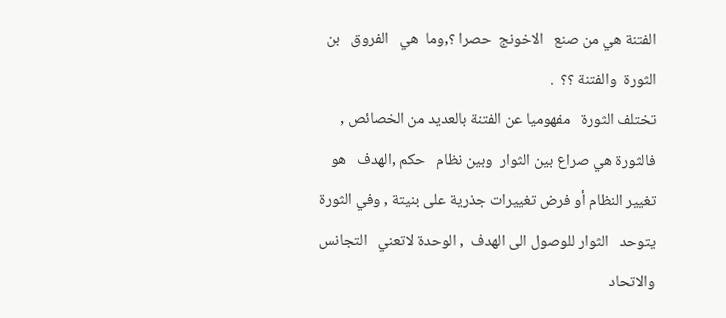الفتنة هي من صنع   الاخونج  حصرا ؟,وما  هي   الفروق   بن   الثورة  والفتنة ؟؟  .
تختلف الثورة   مفهوميا عن الفتنة بالعديد من الخصائص , فالثورة هي صراع بين الثوار  وبين نظام   حكم ,الهدف   هو تغيير النظام أو فرض تغييرات جذرية على بنيتة , وفي الثورة يتوحد   الثوار للوصول الى الهدف  , الوحدة لاتعني   التجانس  والاتحاد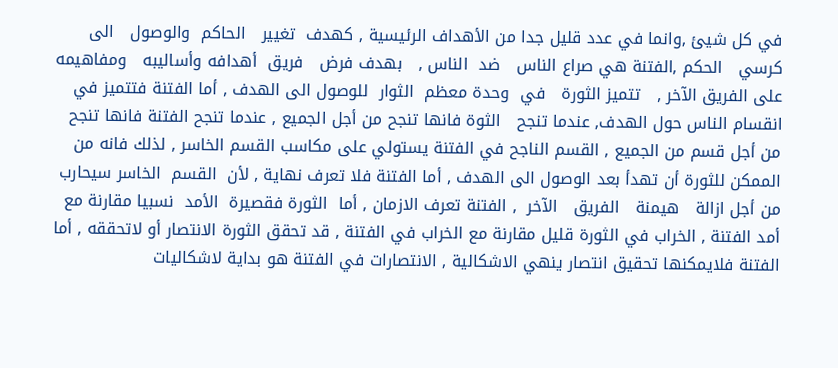في كل شيئ ,وانما في عدد قليل جدا من الأهداف الرئيسية , كهدف  تغيير   الحاكم  والوصول   الى  كرسي   الحكم ,الفتنة هي صراع الناس   ضد  الناس ,   بهدف فرض   فريق  أهدافه وأساليبه   ومفاهيمه على الفريق الآخر ,   تتميز الثورة   في  وحدة معظم  الثوار  للوصول الى الهدف , أما الفتنة فتتميز في انقسام الناس حول الهدف, عندما تنجح   الثوة فانها تنجح من أجل الجميع , عندما تنجح الفتنة فانها تنجح من أجل قسم من الجميع , القسم الناجح في الفتنة يستولي على مكاسب القسم الخاسر , لذلك فانه من الممكن للثورة أن تهدأ بعد الوصول الى الهدف , أما الفتنة فلا تعرف نهاية , لأن  القسم  الخاسر سيحارب من أجل ازالة   هيمنة   الفريق   الآخر  , الفتنة تعرف الازمان , أما  الثورة فقصيرة  الأمد  نسبيا مقارنة مع أمد الفتنة , الخراب في الثورة قليل مقارنة مع الخراب في الفتنة , قد تحقق الثورة الانتصار أو لاتحققه , أما الفتنة فلايمكنها تحقيق انتصار ينهي الاشكالية , الانتصارات في الفتنة هو بداية لاشكاليات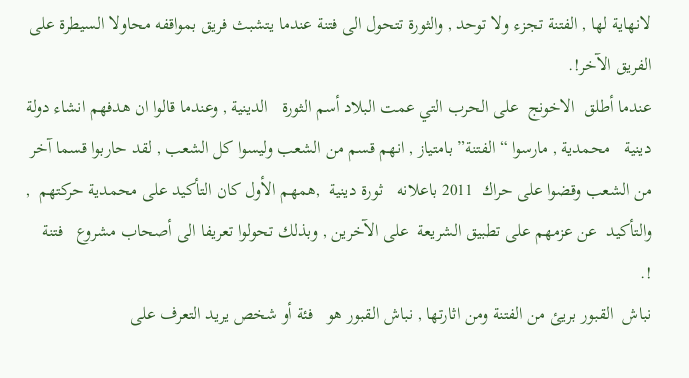لانهاية لها , الفتنة تجزء ولا توحد , والثورة تتحول الى فتنة عندما يتشبث فريق بمواقفه محاولا السيطرة على الفريق الآخر!.
عندما أطلق  الاخونج  على الحرب التي عمت البلاد أسم الثورة   الدينية , وعندما قالوا ان هدفهم انشاء دولة دينية   محمدية , مارسوا “الفتنة” بامتياز , انهم قسم من الشعب وليسوا كل الشعب , لقد حاربوا قسما آخر من الشعب وقضوا على حراك  2011 باعلانه   ثورة دينية  ,همهم الأول كان التأكيد على محمدية حركتهم  , والتأكيد  عن عزمهم على تطبيق الشريعة  على الآخرين , وبذلك تحولوا تعريفا الى أصحاب مشروع   فتنة    !.
نباش  القبور بريئ من الفتنة ومن اثارتها , نباش القبور هو   فئة أو شخص يريد التعرف على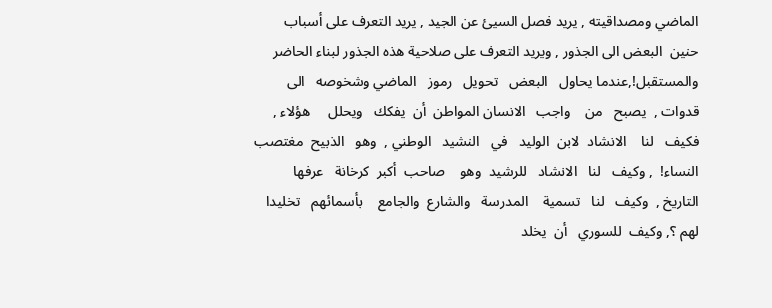الماضي ومصداقيته , يريد فصل السيئ عن الجيد , يريد التعرف على أسباب   حنين  البعض الى الجذور , ويريد التعرف على صلاحية هذه الجذور لبناء الحاضر والمستقبل!,عندما يحاول   البعض   تحويل   رموز   الماضي وشخوصه   الى     قدوات ,  يصبح   من    واجب   الانسان المواطن  أن  يفكك   ويحلل     هؤلاء ,  فكيف   لنا    الانشاد  لابن  الوليد   في   النشيد   الوطني ,  وهو   الذبيح  مغتصب   النساء!  , وكيف   لنا   الانشاد   للرشيد  وهو    صاحب  أكبر  كرخانة   عرفها   التاريخ ,  وكيف   لنا   تسمية    المدرسة   والشارع  والجامع    بأسمائهم   تخليدا    لهم ؟, وكيف  للسوري   أن  يخلد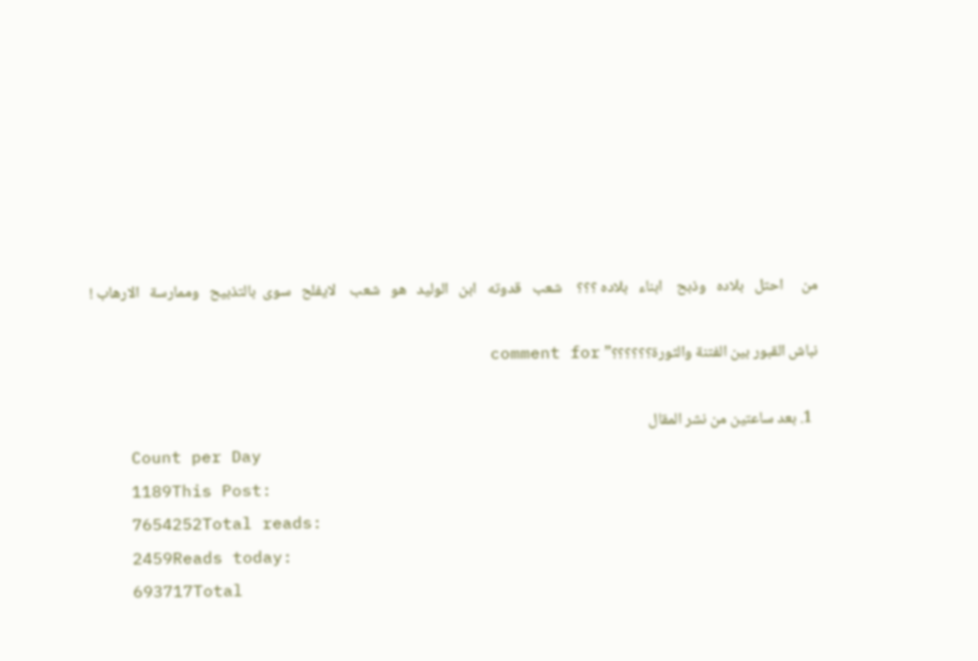من     احتل   بلاده   وذبح    ابناء   بلاده ؟؟؟    شعب   قدوته   ابن   الوليد   هو   شعب    لايفلح   سوى  بالتذبيح   وممارسة   الارهاب !

نباش القبور بين الفتنة والثورة؟؟؟؟؟؟” comment for

  1. بعد ساعتين من نشر المقال
    Count per Day
    1189This Post:
    7654252Total reads:
    2459Reads today:
    693717Total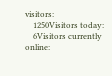visitors:
    1250Visitors today:
    6Visitors currently online: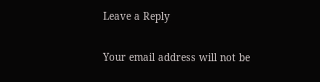Leave a Reply

Your email address will not be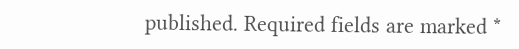published. Required fields are marked *